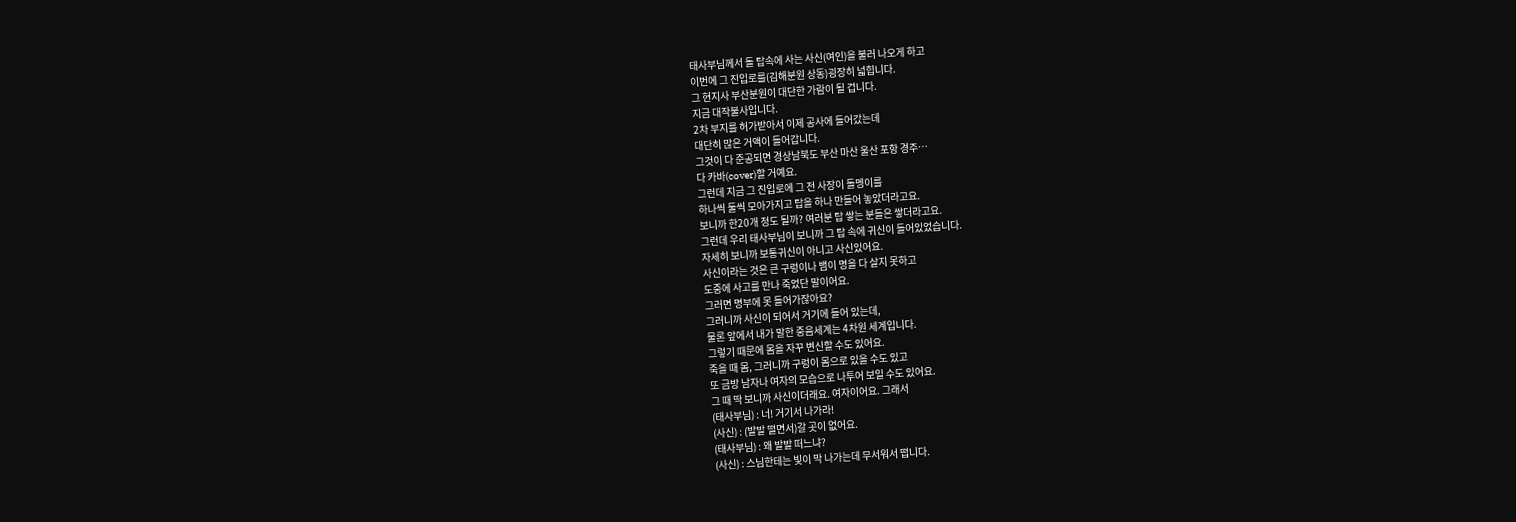태사부님께서 돌 탑속에 사는 사신(여인)을 불러 나오게 하고
이번에 그 진입로를(김해분원 상동)굉장히 넓힙니다.
그 현지사 부산분원이 대단한 가람이 될 겁니다.
지금 대작불사입니다.
2차 부지를 허가받아서 이제 공사에 들어갔는데
대단히 많은 거액이 들어갑니다.
그것이 다 준공되면 경상남북도 부산 마산 울산 포항 경주…
다 카바(cover)할 거예요.
그런데 지금 그 진입로에 그 전 사장이 돌멩이를
하나씩 둘씩 모아가지고 탑을 하나 만들어 놓았더라고요.
보니까 한20개 정도 될까? 여러분 탑 쌓는 분들은 쌓더라고요.
그런데 우리 태사부님이 보니까 그 탑 속에 귀신이 들어있었습니다.
자세히 보니까 보통귀신이 아니고 사신있어요.
사신이라는 것은 큰 구렁이나 뱀이 명을 다 살지 못하고
도중에 사고를 만나 죽었단 말이어요.
그러면 명부에 못 들어가잖아요?
그러니까 사신이 되어서 거기에 들어 있는데,
물론 앞에서 내가 말한 중음세계는 4차원 세계입니다.
그렇기 때문에 몸을 자꾸 변신할 수도 있어요.
죽을 때 몸, 그러니까 구렁이 몸으로 있을 수도 있고
또 금방 남자나 여자의 모습으로 나투어 보일 수도 있어요.
그 때 딱 보니까 사신이더래요. 여자이어요. 그래서
(태사부님) : 너! 거기서 나가라!
(사신) : (발발 떨면서)갈 곳이 없어요.
(태사부님) : 왜 발발 떠느냐?
(사신) : 스님한테는 빛이 막 나가는데 무서워서 떱니다.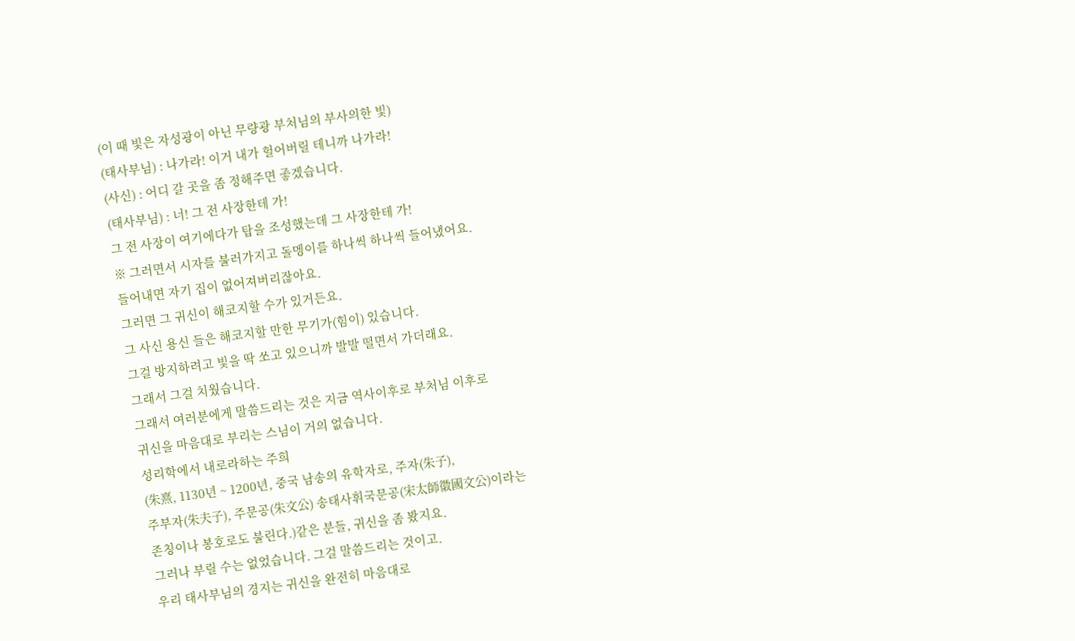(이 때 빛은 자성광이 아닌 무량광 부처님의 부사의한 빛)
(태사부님) : 나가라! 이거 내가 헐어버릴 테니까 나가라!
(사신) : 어디 갈 곳을 좀 정해주면 좋겠습니다.
(태사부님) : 너! 그 전 사장한테 가!
그 전 사장이 여기에다가 탑을 조성했는데 그 사장한테 가!
※ 그러면서 시자를 불러가지고 돌멩이를 하나씩 하나씩 들어냈어요.
들어내면 자기 집이 없어져버리잖아요.
그러면 그 귀신이 해코지할 수가 있거든요.
그 사신 용신 들은 해코지할 만한 무기가(힘이) 있습니다.
그걸 방지하려고 빛을 딱 쏘고 있으니까 발발 떨면서 가더래요.
그래서 그걸 치웠습니다.
그래서 여러분에게 말씀드리는 것은 지금 역사이후로 부처님 이후로
귀신을 마음대로 부리는 스님이 거의 없습니다.
성리학에서 내로라하는 주희
(朱熹, 1130년 ~ 1200년, 중국 남송의 유학자로, 주자(朱子),
주부자(朱夫子), 주문공(朱文公) 송태사휘국문공(宋太師徽國文公)이라는
존칭이나 봉호로도 불린다.)같은 분들, 귀신을 좀 봤지요.
그러나 부릴 수는 없었습니다. 그걸 말씀드리는 것이고.
우리 태사부님의 경지는 귀신을 완전히 마음대로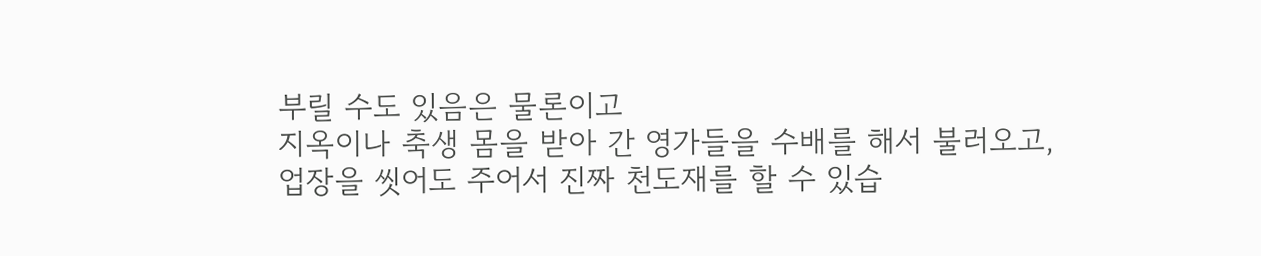부릴 수도 있음은 물론이고
지옥이나 축생 몸을 받아 간 영가들을 수배를 해서 불러오고,
업장을 씻어도 주어서 진짜 천도재를 할 수 있습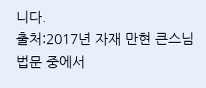니다.
출처:2017년 자재 만현 큰스님 법문 중에서